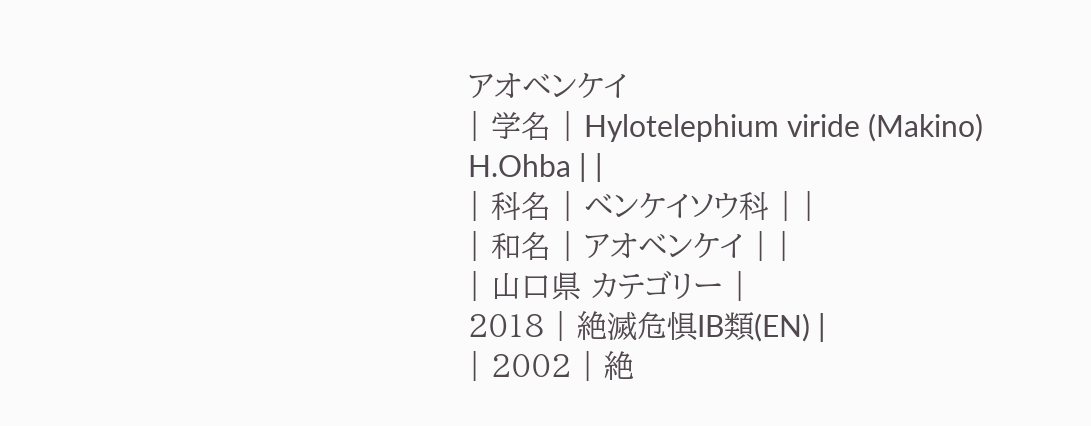アオベンケイ
| 学名 | Hylotelephium viride (Makino) H.Ohba | |
| 科名 | ベンケイソウ科 | |
| 和名 | アオベンケイ | |
| 山口県 カテゴリー |
2018 | 絶滅危惧IB類(EN) |
| 2002 | 絶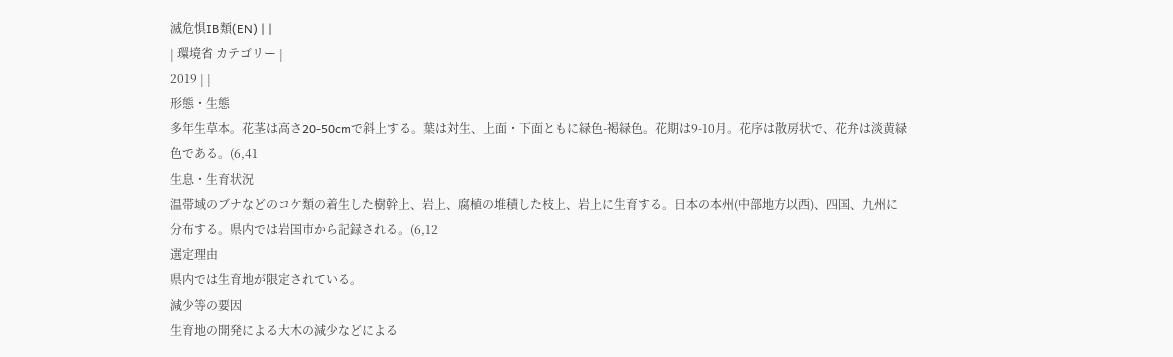滅危惧IB類(EN) | |
| 環境省 カテゴリー |
2019 | |
形態・生態
多年生草本。花茎は高さ20-50cmで斜上する。葉は対生、上面・下面ともに緑色-褐緑色。花期は9-10月。花序は散房状で、花弁は淡黄緑色である。(6,41
生息・生育状況
温帯域のブナなどのコケ類の着生した樹幹上、岩上、腐植の堆積した枝上、岩上に生育する。日本の本州(中部地方以西)、四国、九州に分布する。県内では岩国市から記録される。(6,12
選定理由
県内では生育地が限定されている。
減少等の要因
生育地の開発による大木の減少などによる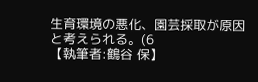生育環境の悪化、園芸採取が原因と考えられる。(6
【執筆者:鶴谷 保】